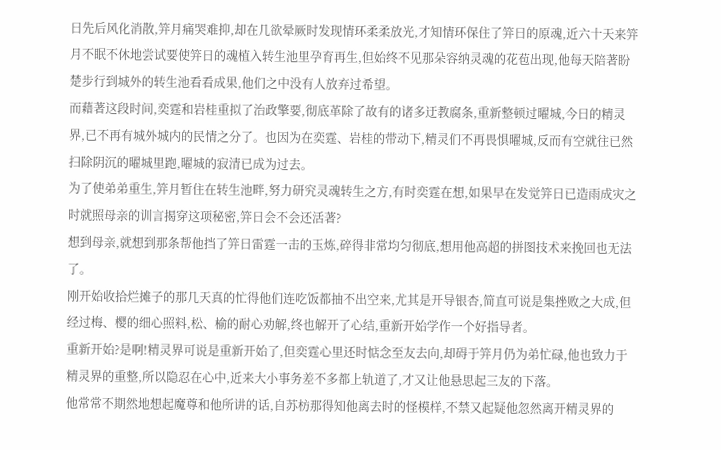日先后风化消散,笄月痛哭难抑,却在几欲晕厥时发现情环柔柔放光,才知情环保住了笄日的原魂,近六十天来笄月不眠不休地尝试要使笄日的魂植入转生池里孕育再生,但始终不见那朵容纳灵魂的花苞出现,他每天陪著盼楚步行到城外的转生池看看成果,他们之中没有人放弃过希望。
而藉著这段时间,奕霆和岩桂重拟了治政擎要,彻底革除了故有的诸多迂教腐条,重新整顿过曜城,今日的精灵界,已不再有城外城内的民情之分了。也因为在奕霆、岩桂的带动下,精灵们不再畏惧曜城,反而有空就往已然扫除阴沉的曜城里跑,曜城的寂清已成为过去。
为了使弟弟重生,笄月暂住在转生池畔,努力研究灵魂转生之方,有时奕霆在想,如果早在发觉笄日已造雨成灾之时就照母亲的训言揭穿这项秘密,笄日会不会还活著?
想到母亲,就想到那条帮他挡了笄日雷霆一击的玉炼,碎得非常均匀彻底,想用他高超的拼图技术来挽回也无法了。
刚开始收拾烂摊子的那几天真的忙得他们连吃饭都抽不出空来,尤其是开导银杏,简直可说是集挫败之大成,但经过梅、樱的细心照料,松、榆的耐心劝解,终也解开了心结,重新开始学作一个好指导者。
重新开始?是啊!精灵界可说是重新开始了,但奕霆心里还时惦念至友去向,却碍于笄月仍为弟忙碌,他也致力于精灵界的重整,所以隐忍在心中,近来大小事务差不多都上轨道了,才又让他悬思起三友的下落。
他常常不期然地想起魔尊和他所讲的话,自苏枋那得知他离去时的怪模样,不禁又起疑他忽然离开精灵界的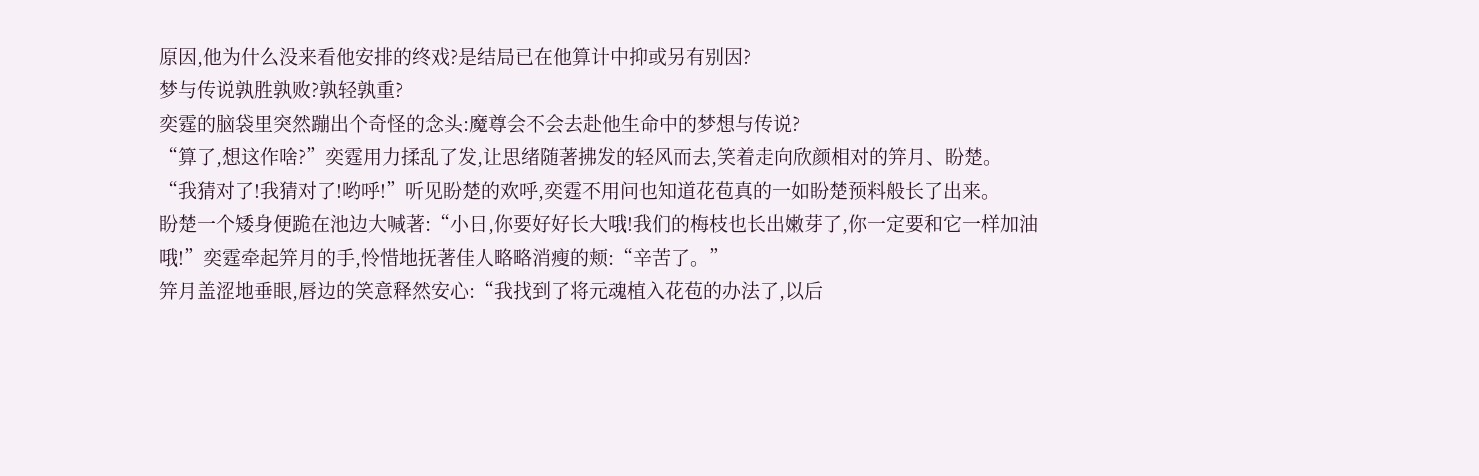原因,他为什么没来看他安排的终戏?是结局已在他算计中抑或另有别因?
梦与传说孰胜孰败?孰轻孰重?
奕霆的脑袋里突然蹦出个奇怪的念头:魔尊会不会去赴他生命中的梦想与传说?
“算了,想这作啥?”奕霆用力揉乱了发,让思绪随著拂发的轻风而去,笑着走向欣颜相对的笄月、盼楚。
“我猜对了!我猜对了!哟呼!”听见盼楚的欢呼,奕霆不用问也知道花苞真的一如盼楚预料般长了出来。
盼楚一个矮身便跪在池边大喊著:“小日,你要好好长大哦!我们的梅枝也长出嫩芽了,你一定要和它一样加油哦!”奕霆牵起笄月的手,怜惜地抚著佳人略略消瘦的颊:“辛苦了。”
笄月盖涩地垂眼,唇边的笑意释然安心:“我找到了将元魂植入花苞的办法了,以后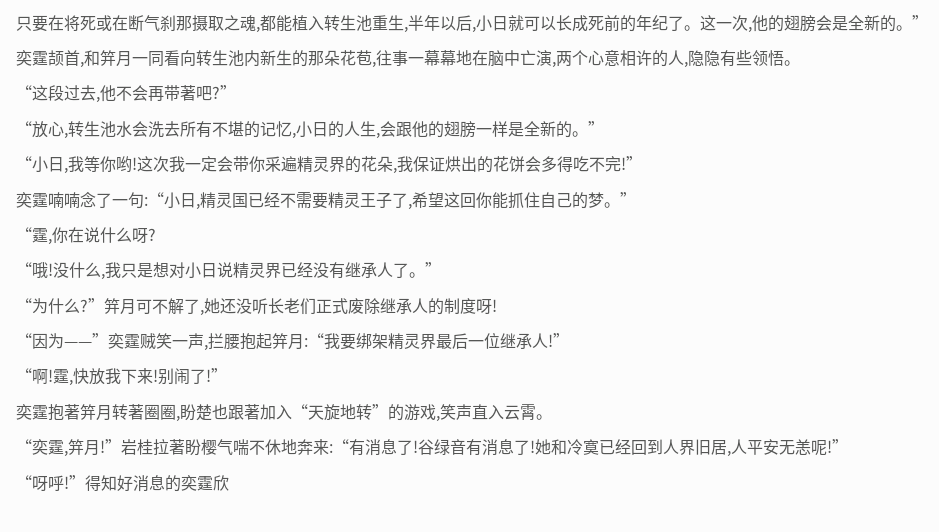只要在将死或在断气刹那摄取之魂,都能植入转生池重生,半年以后,小日就可以长成死前的年纪了。这一次,他的翅膀会是全新的。”
奕霆颉首,和笄月一同看向转生池内新生的那朵花苞,往事一幕幕地在脑中亡演,两个心意相许的人,隐隐有些领悟。
“这段过去,他不会再带著吧?”
“放心,转生池水会洗去所有不堪的记忆,小日的人生,会跟他的翅膀一样是全新的。”
“小日,我等你哟!这次我一定会带你采遍精灵界的花朵,我保证烘出的花饼会多得吃不完!”
奕霆喃喃念了一句:“小日,精灵国已经不需要精灵王子了,希望这回你能抓住自己的梦。”
“霆,你在说什么呀?
“哦!没什么,我只是想对小日说精灵界已经没有继承人了。”
“为什么?”笄月可不解了,她还没听长老们正式废除继承人的制度呀!
“因为——”奕霆贼笑一声,拦腰抱起笄月:“我要绑架精灵界最后一位继承人!”
“啊!霆,快放我下来!别闹了!”
奕霆抱著笄月转著圈圈,盼楚也跟著加入“天旋地转”的游戏,笑声直入云霄。
“奕霆,笄月!”岩桂拉著盼樱气喘不休地奔来:“有消息了!谷绿音有消息了!她和冷寞已经回到人界旧居,人平安无恙呢!”
“呀呼!”得知好消息的奕霆欣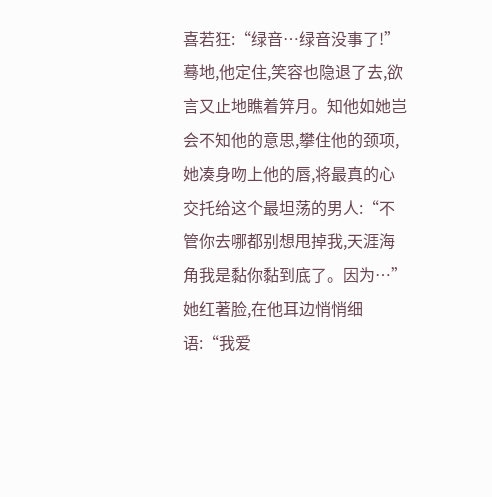喜若狂:“绿音…绿音没事了!”
蓦地,他定住,笑容也隐退了去,欲言又止地瞧着笄月。知他如她岂会不知他的意思,攀住他的颈项,她凑身吻上他的唇,将最真的心交托给这个最坦荡的男人:“不管你去哪都别想甩掉我,天涯海角我是黏你黏到底了。因为…”她红著脸,在他耳边悄悄细语:“我爱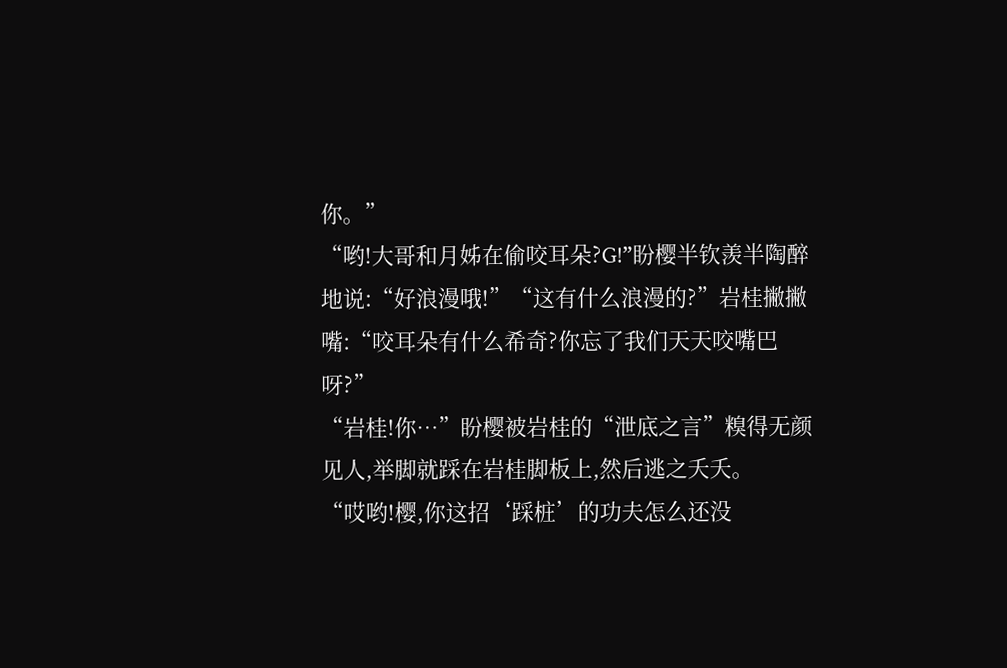你。”
“哟!大哥和月姊在偷咬耳朵?G!”盼樱半钦羡半陶醉地说:“好浪漫哦!”“这有什么浪漫的?”岩桂撇撇嘴:“咬耳朵有什么希奇?你忘了我们天天咬嘴巴呀?”
“岩桂!你…”盼樱被岩桂的“泄底之言”糗得无颜见人,举脚就踩在岩桂脚板上,然后逃之夭夭。
“哎哟!樱,你这招‘踩桩’的功夫怎么还没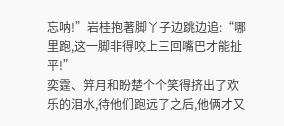忘呐!”岩桂抱著脚丫子边跳边追:“哪里跑,这一脚非得咬上三回嘴巴才能扯平!”
奕霆、笄月和盼楚个个笑得挤出了欢乐的泪水,待他们跑远了之后,他俩才又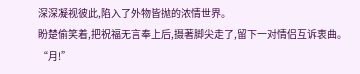深深凝视彼此,陷入了外物皆抛的浓情世界。
盼楚偷笑着,把祝福无言奉上后,摄著脚尖走了,留下一对情侣互诉衷曲。
“月!”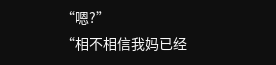“嗯?”
“相不相信我妈已经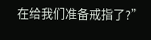在给我们准备戒指了?”